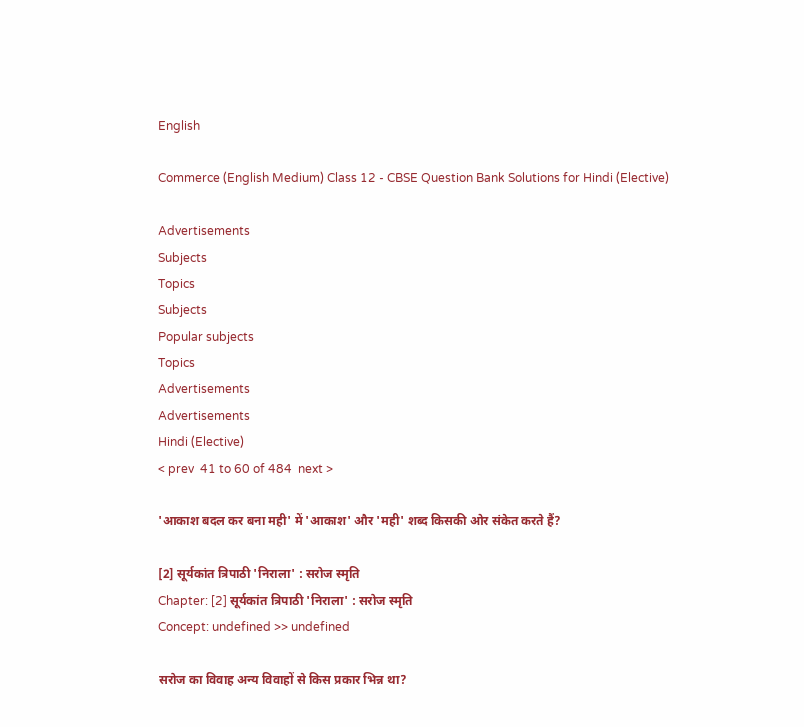English

Commerce (English Medium) Class 12 - CBSE Question Bank Solutions for Hindi (Elective)

Advertisements
Subjects
Topics
Subjects
Popular subjects
Topics
Advertisements
Advertisements
Hindi (Elective)
< prev  41 to 60 of 484  next >

'आकाश बदल कर बना मही' में 'आकाश' और 'मही' शब्द किसकी ओर संकेत करते हैं?

[2] सूर्यकांत त्रिपाठी 'निराला' : सरोज स्मृति
Chapter: [2] सूर्यकांत त्रिपाठी 'निराला' : सरोज स्मृति
Concept: undefined >> undefined

सरोज का विवाह अन्य विवाहों से किस प्रकार भिन्न था?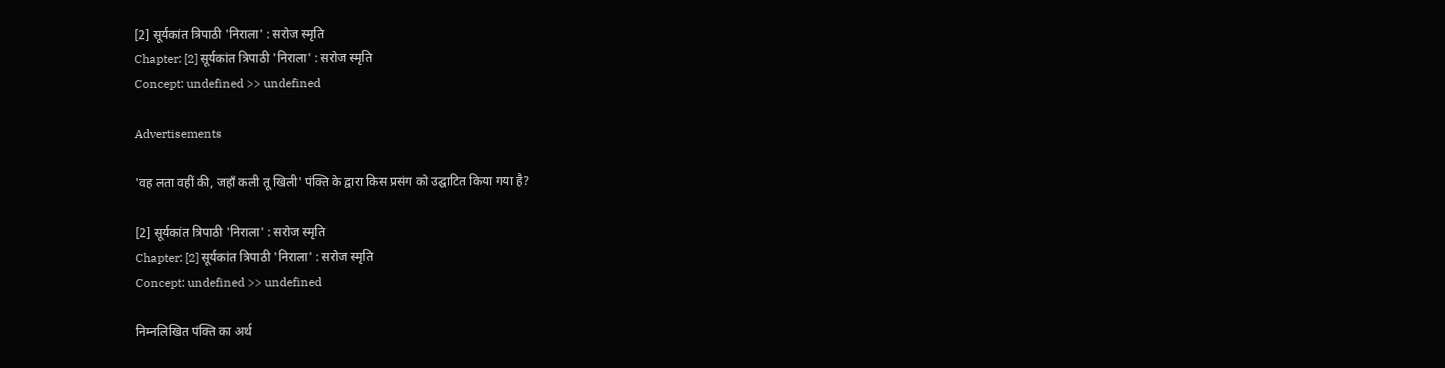[2] सूर्यकांत त्रिपाठी 'निराला' : सरोज स्मृति
Chapter: [2] सूर्यकांत त्रिपाठी 'निराला' : सरोज स्मृति
Concept: undefined >> undefined

Advertisements

'वह लता वहीं की, जहाँ कली तू खिली' पंक्ति के द्वारा किस प्रसंग को उद्घाटित किया गया है?

[2] सूर्यकांत त्रिपाठी 'निराला' : सरोज स्मृति
Chapter: [2] सूर्यकांत त्रिपाठी 'निराला' : सरोज स्मृति
Concept: undefined >> undefined

निम्नलिखित पंक्ति का अर्थ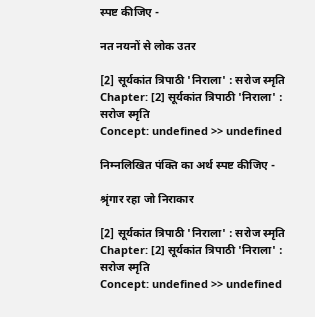स्पष्ट कीजिए -

नत नयनों से लोक उतर

[2] सूर्यकांत त्रिपाठी 'निराला' : सरोज स्मृति
Chapter: [2] सूर्यकांत त्रिपाठी 'निराला' : सरोज स्मृति
Concept: undefined >> undefined

निम्नलिखित पंक्ति का अर्थ स्पष्ट कीजिए -

श्रृंगार रहा जो निराकार

[2] सूर्यकांत त्रिपाठी 'निराला' : सरोज स्मृति
Chapter: [2] सूर्यकांत त्रिपाठी 'निराला' : सरोज स्मृति
Concept: undefined >> undefined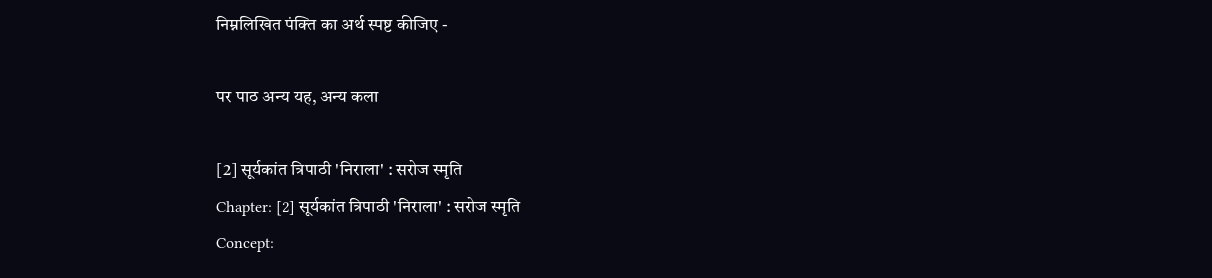निम्नलिखित पंक्ति का अर्थ स्पष्ट कीजिए -

पर पाठ अन्य यह, अन्य कला

[2] सूर्यकांत त्रिपाठी 'निराला' : सरोज स्मृति
Chapter: [2] सूर्यकांत त्रिपाठी 'निराला' : सरोज स्मृति
Concept: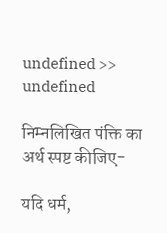undefined >> undefined

निम्नलिखित पंक्ति का अर्थ स्पष्ट कीजिए-

यदि धर्म,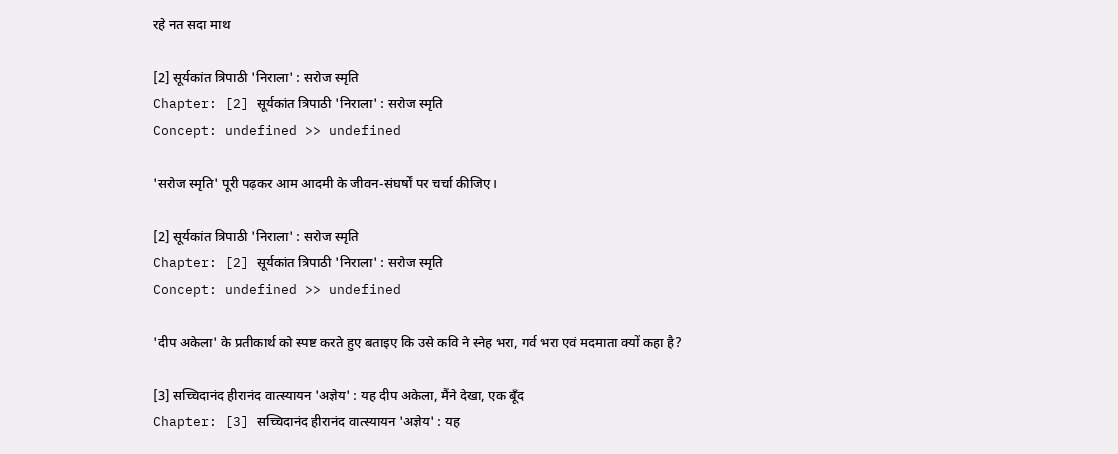रहे नत सदा माथ

[2] सूर्यकांत त्रिपाठी 'निराला' : सरोज स्मृति
Chapter: [2] सूर्यकांत त्रिपाठी 'निराला' : सरोज स्मृति
Concept: undefined >> undefined

'सरोज स्मृति' पूरी पढ़कर आम आदमी के जीवन-संघर्षों पर चर्चा कीजिए।

[2] सूर्यकांत त्रिपाठी 'निराला' : सरोज स्मृति
Chapter: [2] सूर्यकांत त्रिपाठी 'निराला' : सरोज स्मृति
Concept: undefined >> undefined

'दीप अकेला' के प्रतीकार्थ को स्पष्ट करते हुए बताइए कि उसे कवि ने स्नेह भरा, गर्व भरा एवं मदमाता क्यों कहा है?

[3] सच्चिदानंद हीरानंद वात्स्यायन 'अज्ञेय' : यह दीप अकेला, मैंने देखा, एक बूँद
Chapter: [3] सच्चिदानंद हीरानंद वात्स्यायन 'अज्ञेय' : यह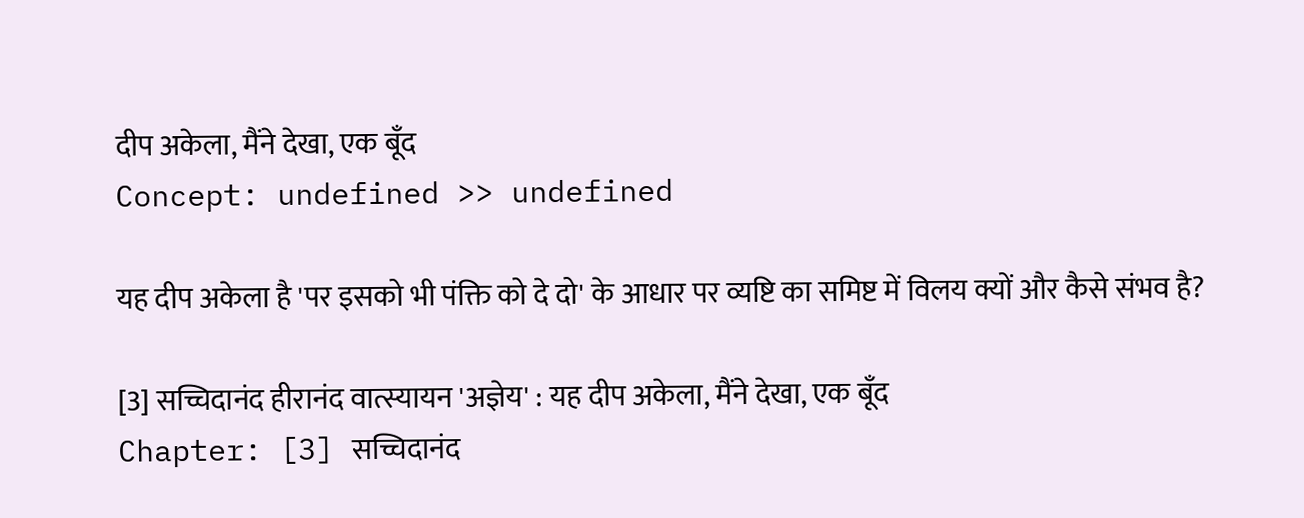दीप अकेला, मैंने देखा, एक बूँद
Concept: undefined >> undefined

यह दीप अकेला है 'पर इसको भी पंक्ति को दे दो' के आधार पर व्यष्टि का समिष्ट में विलय क्यों और कैसे संभव है?

[3] सच्चिदानंद हीरानंद वात्स्यायन 'अज्ञेय' : यह दीप अकेला, मैंने देखा, एक बूँद
Chapter: [3] सच्चिदानंद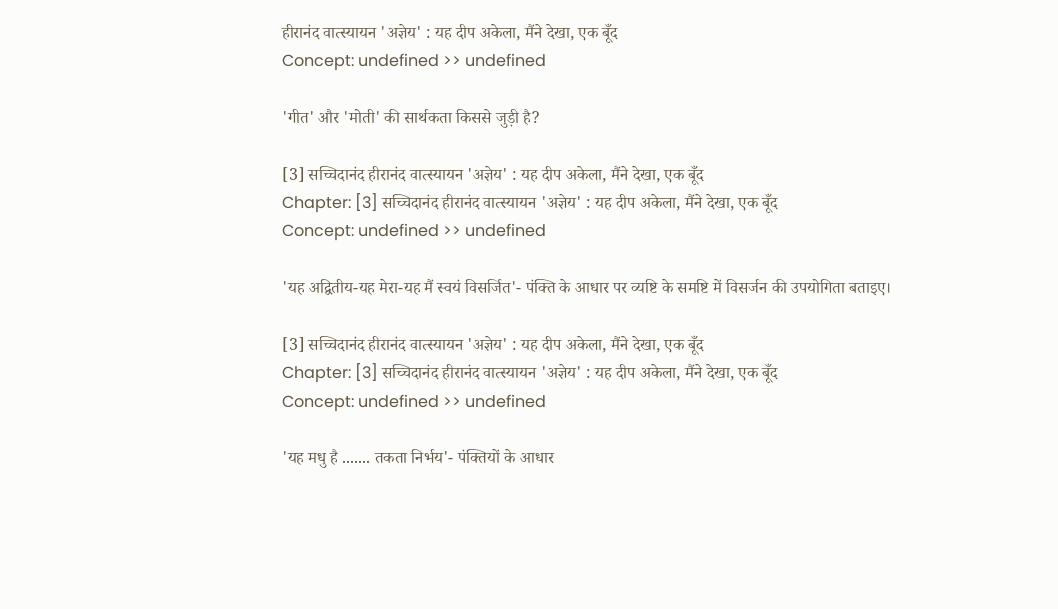हीरानंद वात्स्यायन 'अज्ञेय' : यह दीप अकेला, मैंने देखा, एक बूँद
Concept: undefined >> undefined

'गीत' और 'मोती' की सार्थकता किससे जुड़ी है?

[3] सच्चिदानंद हीरानंद वात्स्यायन 'अज्ञेय' : यह दीप अकेला, मैंने देखा, एक बूँद
Chapter: [3] सच्चिदानंद हीरानंद वात्स्यायन 'अज्ञेय' : यह दीप अकेला, मैंने देखा, एक बूँद
Concept: undefined >> undefined

'यह अद्वितीय-यह मेरा-यह मैं स्वयं विसर्जित'- पंक्ति के आधार पर व्यष्टि के समष्टि में विसर्जन की उपयोगिता बताइए।

[3] सच्चिदानंद हीरानंद वात्स्यायन 'अज्ञेय' : यह दीप अकेला, मैंने देखा, एक बूँद
Chapter: [3] सच्चिदानंद हीरानंद वात्स्यायन 'अज्ञेय' : यह दीप अकेला, मैंने देखा, एक बूँद
Concept: undefined >> undefined

'यह मधु है ....... तकता निर्भय'- पंक्तियों के आधार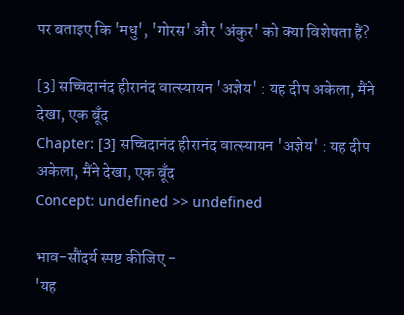पर बताइए कि 'मधु', 'गोरस' और 'अंकुर' को क्या विशेषता हैं?

[3] सच्चिदानंद हीरानंद वात्स्यायन 'अज्ञेय' : यह दीप अकेला, मैंने देखा, एक बूँद
Chapter: [3] सच्चिदानंद हीरानंद वात्स्यायन 'अज्ञेय' : यह दीप अकेला, मैंने देखा, एक बूँद
Concept: undefined >> undefined

भाव-सौंदर्य स्पष्ट कीजिए -
'यह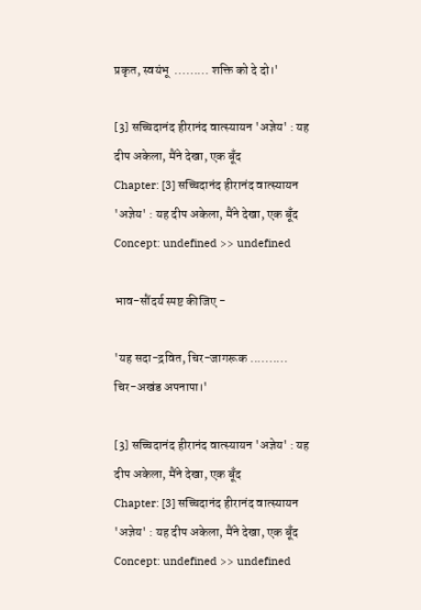प्रकृत, स्वयंभू  ......... शक्ति को दे दो।'

[3] सच्चिदानंद हीरानंद वात्स्यायन 'अज्ञेय' : यह दीप अकेला, मैंने देखा, एक बूँद
Chapter: [3] सच्चिदानंद हीरानंद वात्स्यायन 'अज्ञेय' : यह दीप अकेला, मैंने देखा, एक बूँद
Concept: undefined >> undefined

भाव-सौंदर्य स्पष्ट कीजिए -

'यह सदा-द्रवित, चिर-जागरूक .......... चिर-अखंड अपनापा।'

[3] सच्चिदानंद हीरानंद वात्स्यायन 'अज्ञेय' : यह दीप अकेला, मैंने देखा, एक बूँद
Chapter: [3] सच्चिदानंद हीरानंद वात्स्यायन 'अज्ञेय' : यह दीप अकेला, मैंने देखा, एक बूँद
Concept: undefined >> undefined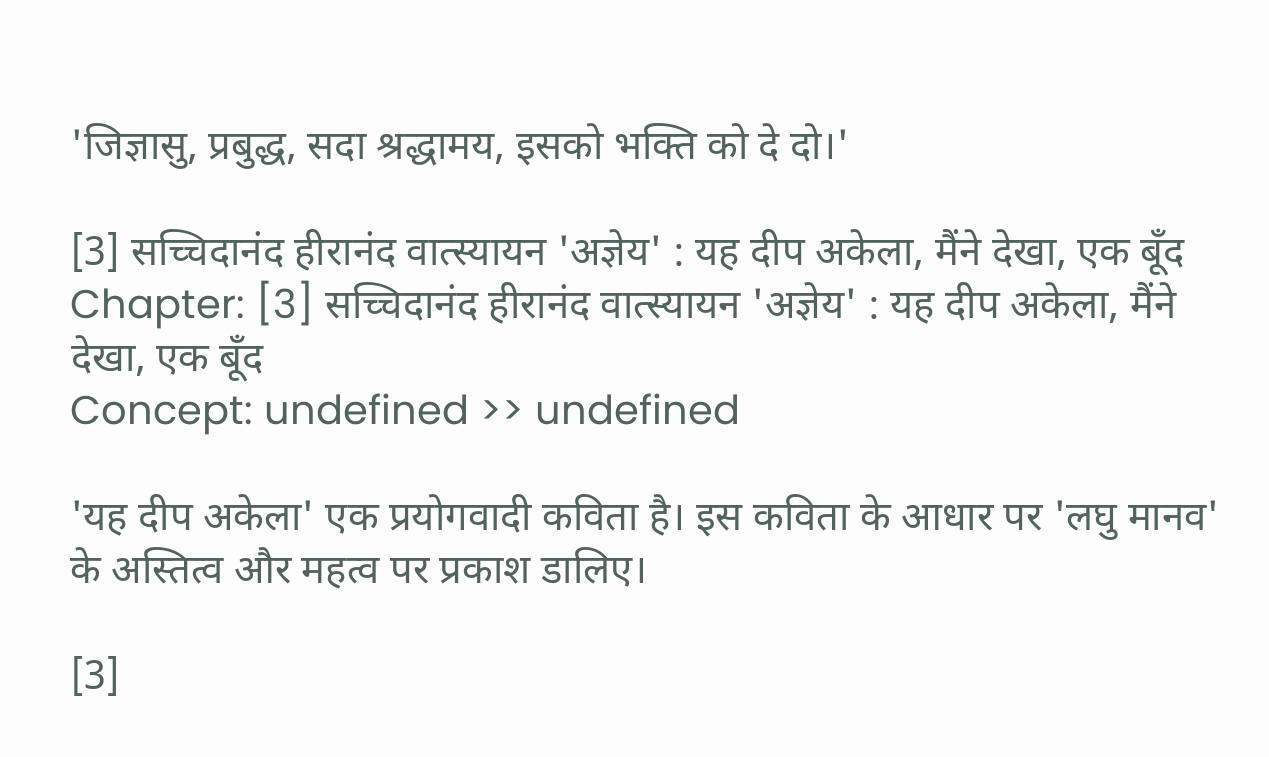'जिज्ञासु, प्रबुद्ध, सदा श्रद्धामय, इसको भक्ति को दे दो।'

[3] सच्चिदानंद हीरानंद वात्स्यायन 'अज्ञेय' : यह दीप अकेला, मैंने देखा, एक बूँद
Chapter: [3] सच्चिदानंद हीरानंद वात्स्यायन 'अज्ञेय' : यह दीप अकेला, मैंने देखा, एक बूँद
Concept: undefined >> undefined

'यह दीप अकेला' एक प्रयोगवादी कविता है। इस कविता के आधार पर 'लघु मानव' के अस्तित्व और महत्व पर प्रकाश डालिए।

[3]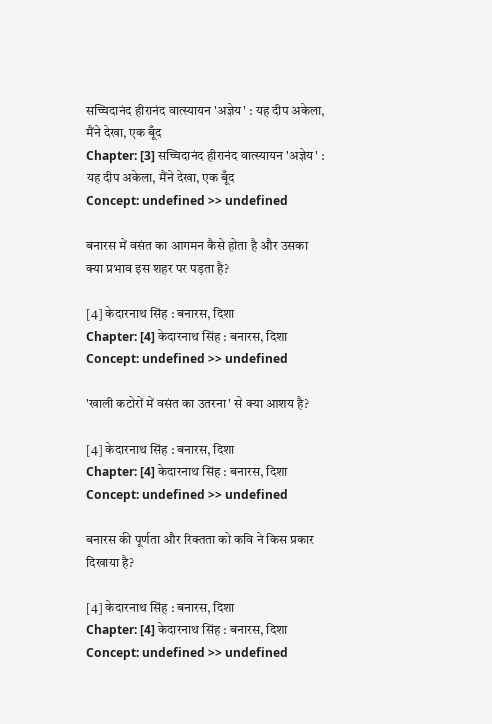सच्चिदानंद हीरानंद वात्स्यायन 'अज्ञेय' : यह दीप अकेला, मैंने देखा, एक बूँद
Chapter: [3] सच्चिदानंद हीरानंद वात्स्यायन 'अज्ञेय' : यह दीप अकेला, मैंने देखा, एक बूँद
Concept: undefined >> undefined

बनारस में वसंत का आगमन कैसे होता है और उसका क्या प्रभाव इस शहर पर पड़ता है?

[4] केदारनाथ सिंह : बनारस, दिशा
Chapter: [4] केदारनाथ सिंह : बनारस, दिशा
Concept: undefined >> undefined

'खाली कटोरों में वसंत का उतरना' से क्या आशय है?

[4] केदारनाथ सिंह : बनारस, दिशा
Chapter: [4] केदारनाथ सिंह : बनारस, दिशा
Concept: undefined >> undefined

बनारस की पूर्णता और रिक्तता को कवि ने किस प्रकार दिखाया है?

[4] केदारनाथ सिंह : बनारस, दिशा
Chapter: [4] केदारनाथ सिंह : बनारस, दिशा
Concept: undefined >> undefined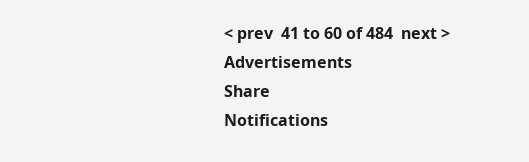< prev  41 to 60 of 484  next >
Advertisements
Share
Notifications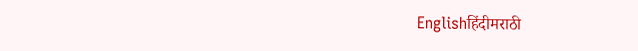Englishहिंदीमराठी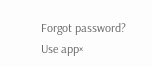Forgot password?
Use app×